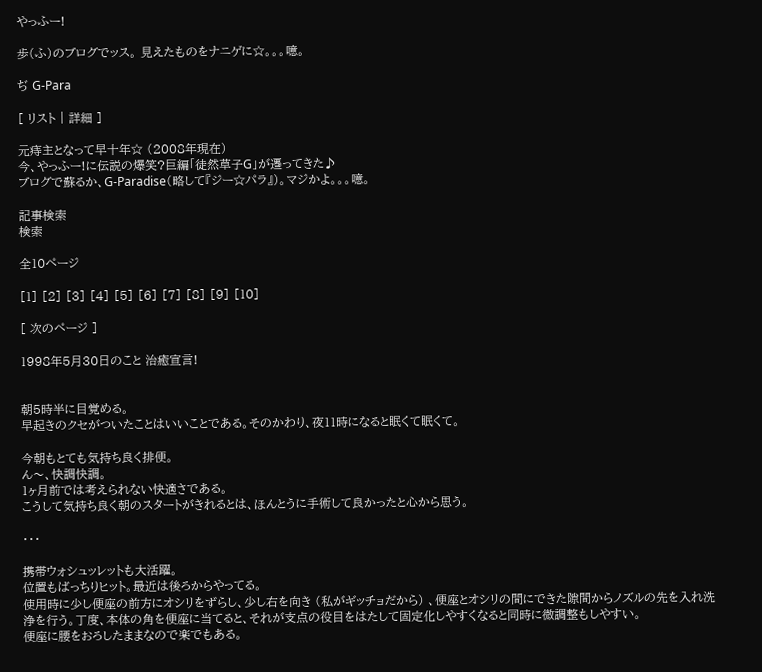やっふー!

歩(ふ)のブログでッス。 見えたものをナニゲに☆。。。噫。

ぢ G-Para

[ リスト | 詳細 ]

元痔主となって早十年☆ (2008年現在)
今、やっふー!に伝説の爆笑?巨編「徒然草子G」が遷ってきた♪
ブログで蘇るか、G-Paradise(略して『ジー☆パラ』)。マジかよ。。。噫。

記事検索
検索

全10ページ

[1] [2] [3] [4] [5] [6] [7] [8] [9] [10]

[ 次のページ ]

1998年5月30日のこと 治癒宣言!


朝5時半に目覚める。
早起きのクセがついたことはいいことである。そのかわり、夜11時になると眠くて眠くて。

今朝もとても気持ち良く排便。
ん〜、快調快調。
1ヶ月前では考えられない快適さである。
こうして気持ち良く朝のスタートがきれるとは、ほんとうに手術して良かったと心から思う。

・・・

携帯ウォシュッレットも大活躍。
位置もばっちりヒット。最近は後ろからやってる。
使用時に少し便座の前方にオシリをずらし、少し右を向き (私がギッチョだから) 、便座とオシリの間にできた隙間からノズルの先を入れ洗浄を行う。丁度、本体の角を便座に当てると、それが支点の役目をはたして固定化しやすくなると同時に微調整もしやすい。
便座に腰をおろしたままなので楽でもある。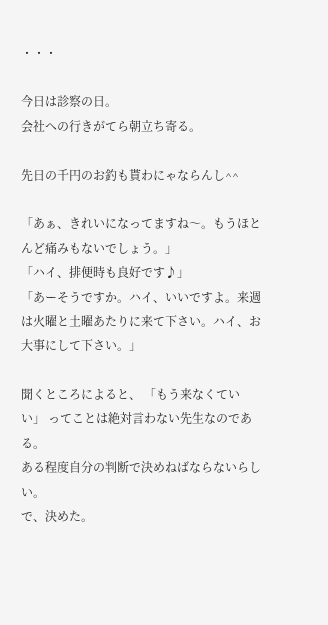・・・

今日は診察の日。
会社への行きがてら朝立ち寄る。

先日の千円のお釣も貰わにゃならんし^^

「あぁ、きれいになってますね〜。もうほとんど痛みもないでしょう。」
「ハイ、排便時も良好です♪」
「あーそうですか。ハイ、いいですよ。来週は火曜と土曜あたりに来て下さい。ハイ、お大事にして下さい。」

聞くところによると、 「もう来なくていい」 ってことは絶対言わない先生なのである。
ある程度自分の判断で決めねばならないらしい。
で、決めた。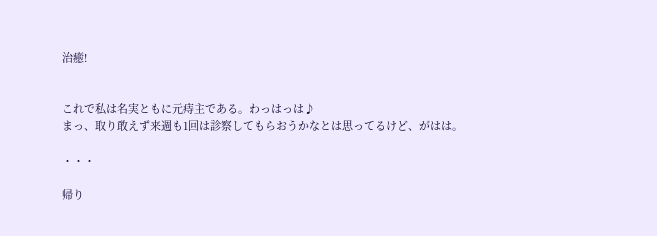治癒!


これで私は名実ともに元痔主である。わっはっは♪
まっ、取り敢えず来週も1回は診察してもらおうかなとは思ってるけど、がはは。

・・・

帰り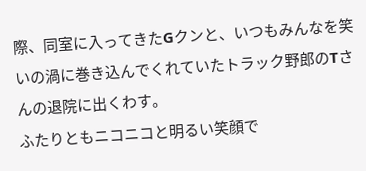際、同室に入ってきたGクンと、いつもみんなを笑いの渦に巻き込んでくれていたトラック野郎のTさんの退院に出くわす。
ふたりともニコニコと明るい笑顔で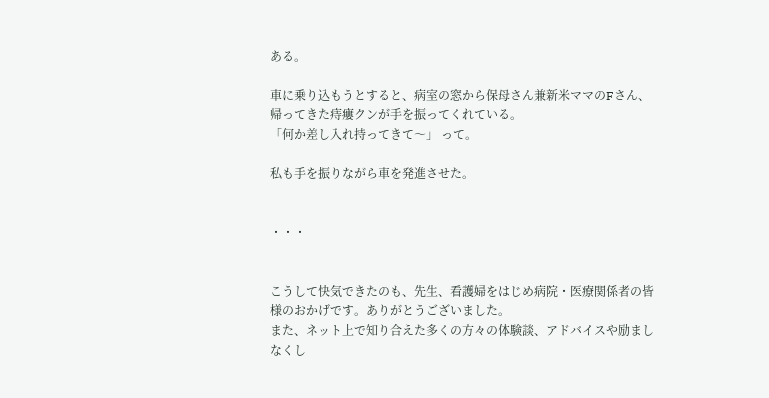ある。

車に乗り込もうとすると、病室の窓から保母さん兼新米ママのFさん、帰ってきた痔瘻クンが手を振ってくれている。
「何か差し入れ持ってきて〜」 って。

私も手を振りながら車を発進させた。


・・・


こうして快気できたのも、先生、看護婦をはじめ病院・医療関係者の皆様のおかげです。ありがとうございました。
また、ネット上で知り合えた多くの方々の体験談、アドバイスや励ましなくし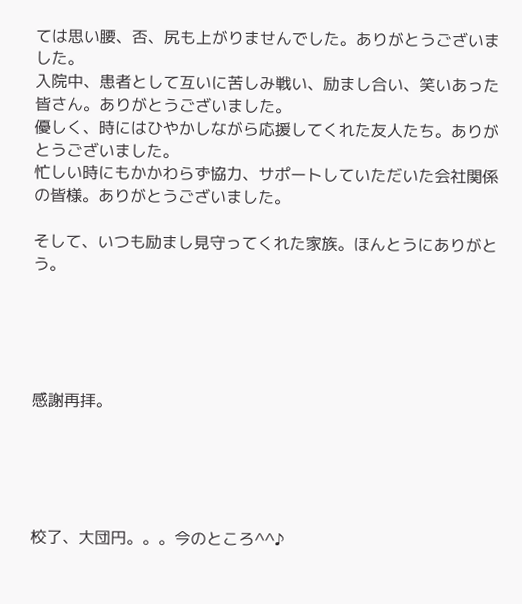ては思い腰、否、尻も上がりませんでした。ありがとうございました。
入院中、患者として互いに苦しみ戦い、励まし合い、笑いあった皆さん。ありがとうございました。
優しく、時にはひやかしながら応援してくれた友人たち。ありがとうございました。
忙しい時にもかかわらず協力、サポートしていただいた会社関係の皆様。ありがとうございました。

そして、いつも励まし見守ってくれた家族。ほんとうにありがとう。





感謝再拝。





校了、大団円。。。今のところ^^♪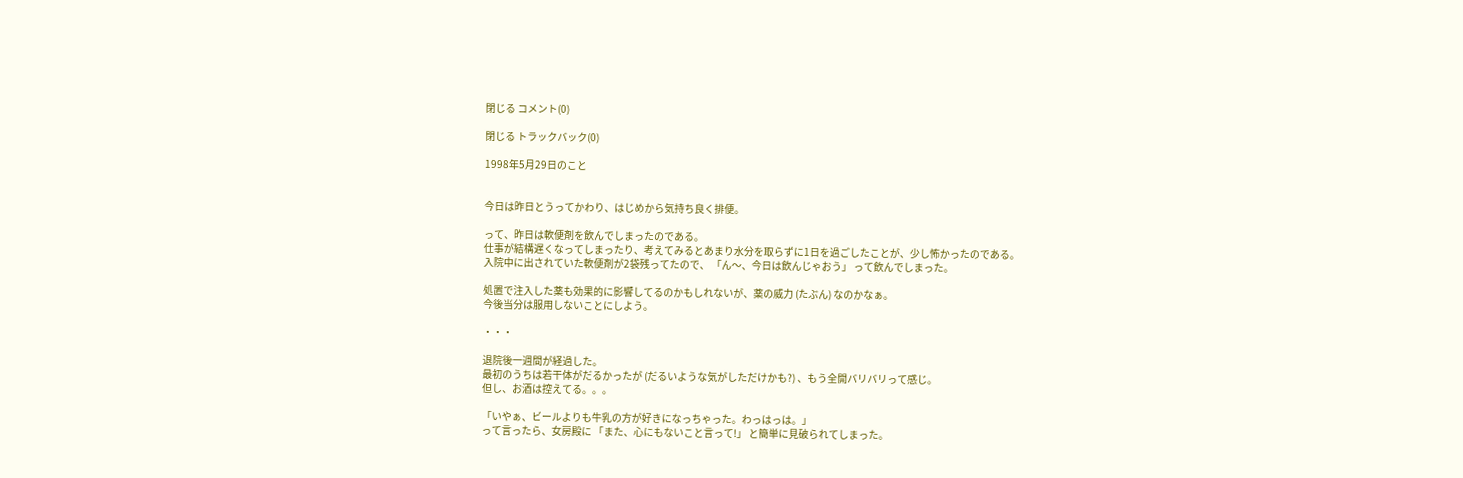閉じる コメント(0)

閉じる トラックバック(0)

1998年5月29日のこと


今日は昨日とうってかわり、はじめから気持ち良く排便。

って、昨日は軟便剤を飲んでしまったのである。
仕事が結構遅くなってしまったり、考えてみるとあまり水分を取らずに1日を過ごしたことが、少し怖かったのである。
入院中に出されていた軟便剤が2袋残ってたので、 「ん〜、今日は飲んじゃおう」 って飲んでしまった。

処置で注入した薬も効果的に影響してるのかもしれないが、薬の威力 (たぶん) なのかなぁ。
今後当分は服用しないことにしよう。

・・・

退院後一週間が経過した。
最初のうちは若干体がだるかったが (だるいような気がしただけかも?) 、もう全開バリバリって感じ。
但し、お酒は控えてる。。。

「いやぁ、ビールよりも牛乳の方が好きになっちゃった。わっはっは。」
って言ったら、女房殿に 「また、心にもないこと言って!」 と簡単に見破られてしまった。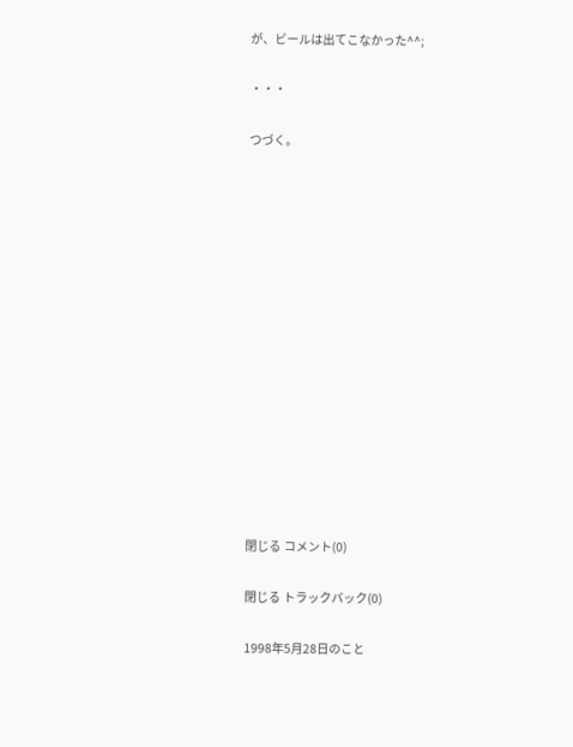が、ビールは出てこなかった^^;

・・・

つづく。















閉じる コメント(0)

閉じる トラックバック(0)

1998年5月28日のこと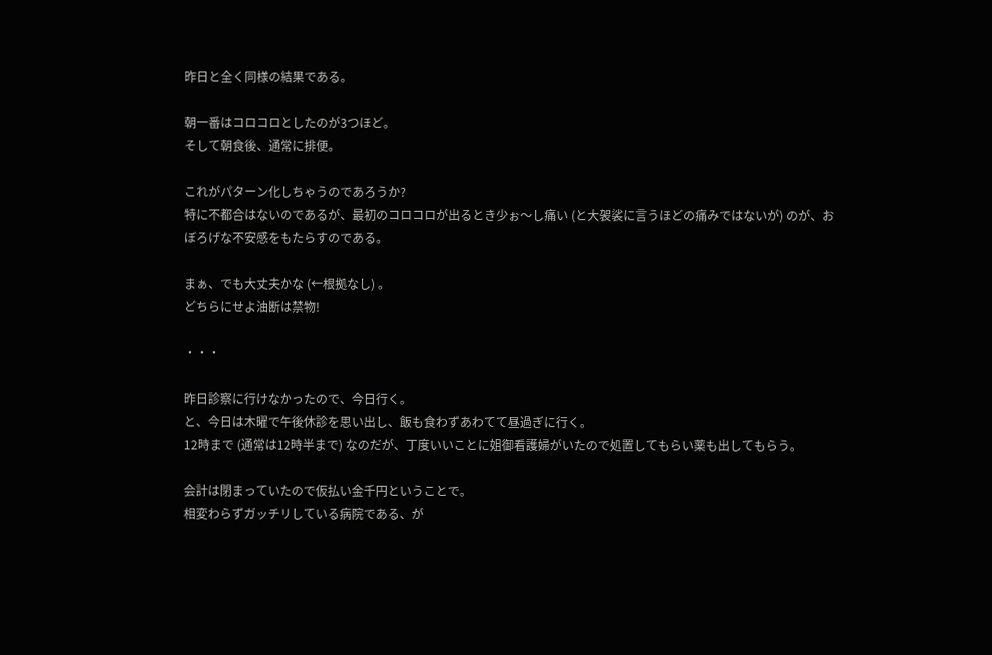昨日と全く同様の結果である。

朝一番はコロコロとしたのが3つほど。
そして朝食後、通常に排便。

これがパターン化しちゃうのであろうか?
特に不都合はないのであるが、最初のコロコロが出るとき少ぉ〜し痛い (と大袈裟に言うほどの痛みではないが) のが、おぼろげな不安感をもたらすのである。

まぁ、でも大丈夫かな (←根拠なし) 。
どちらにせよ油断は禁物!

・・・

昨日診察に行けなかったので、今日行く。
と、今日は木曜で午後休診を思い出し、飯も食わずあわてて昼過ぎに行く。
12時まで (通常は12時半まで) なのだが、丁度いいことに姐御看護婦がいたので処置してもらい薬も出してもらう。

会計は閉まっていたので仮払い金千円ということで。
相変わらずガッチリしている病院である、が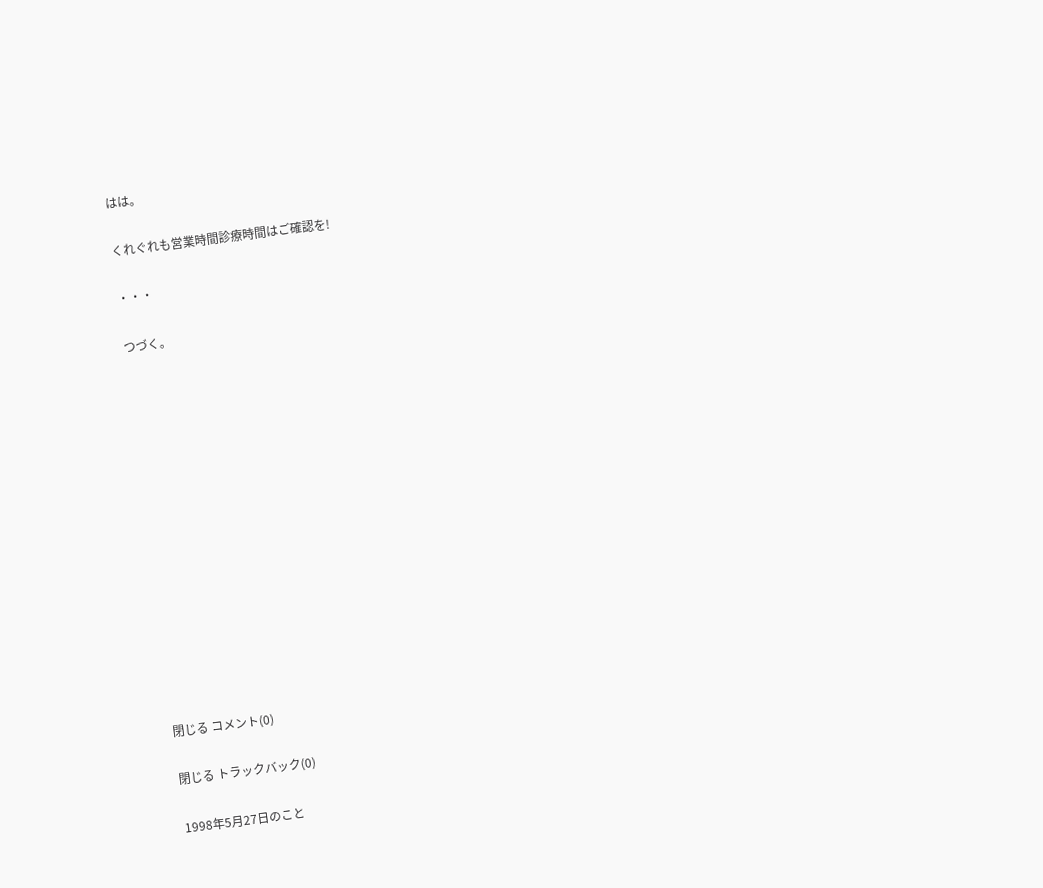はは。

くれぐれも営業時間診療時間はご確認を!

・・・

つづく。















閉じる コメント(0)

閉じる トラックバック(0)

1998年5月27日のこと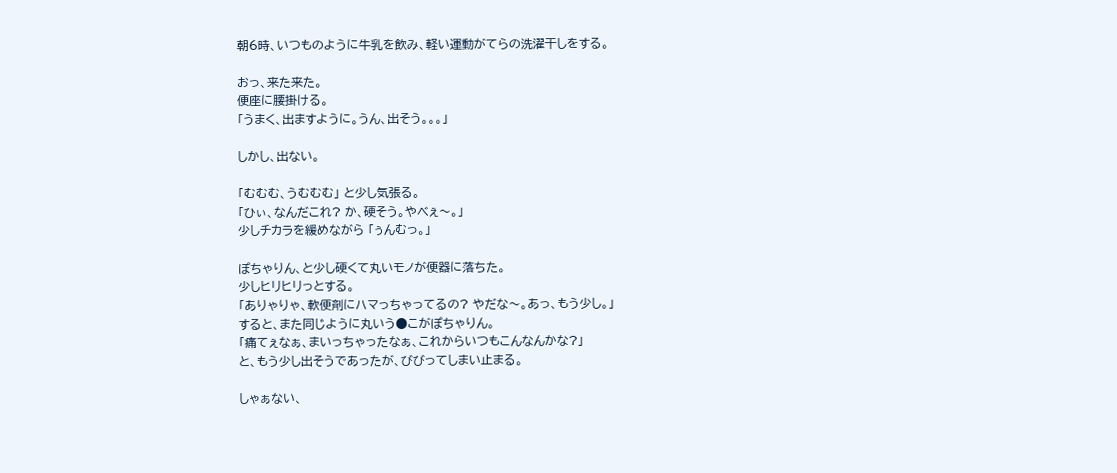朝6時、いつものように牛乳を飲み、軽い運動がてらの洗濯干しをする。

おっ、来た来た。
便座に腰掛ける。
「うまく、出ますように。うん、出そう。。。」

しかし、出ない。

「むむむ、うむむむ」 と少し気張る。
「ひぃ、なんだこれ? か、硬そう。やべぇ〜。」
少しチカラを緩めながら 「ぅんむっ。」

ぽちゃりん、と少し硬くて丸いモノが便器に落ちた。
少しヒリヒリっとする。
「ありゃりゃ、軟便剤にハマっちゃってるの? やだな〜。あっ、もう少し。」
すると、また同じように丸いう●こがぽちゃりん。
「痛てぇなぁ、まいっちゃったなぁ、これからいつもこんなんかな?」
と、もう少し出そうであったが、びびってしまい止まる。

しゃぁない、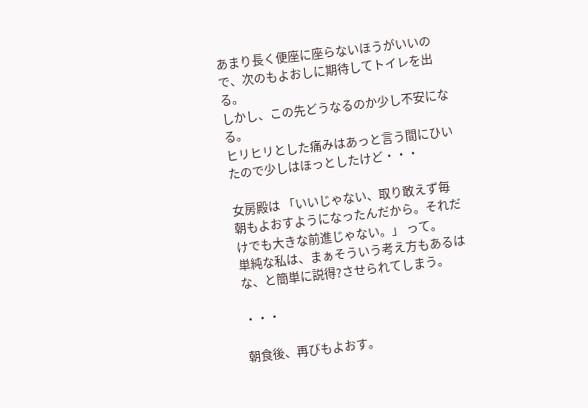あまり長く便座に座らないほうがいいので、次のもよおしに期待してトイレを出る。
しかし、この先どうなるのか少し不安になる。
ヒリヒリとした痛みはあっと言う間にひいたので少しはほっとしたけど・・・

女房殿は 「いいじゃない、取り敢えず毎朝もよおすようになったんだから。それだけでも大きな前進じゃない。」 って。
単純な私は、まぁそういう考え方もあるはな、と簡単に説得?させられてしまう。

・・・

朝食後、再びもよおす。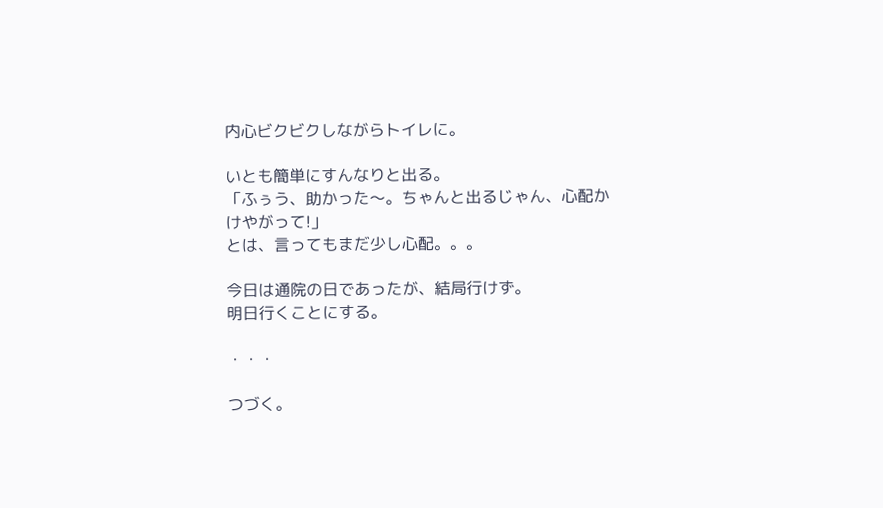内心ビクビクしながらトイレに。

いとも簡単にすんなりと出る。
「ふぅう、助かった〜。ちゃんと出るじゃん、心配かけやがって!」
とは、言ってもまだ少し心配。。。

今日は通院の日であったが、結局行けず。
明日行くことにする。

・・・

つづく。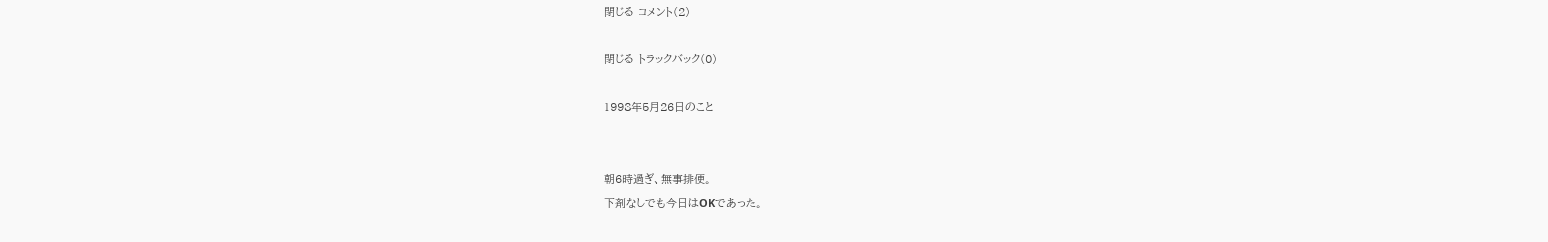閉じる コメント(2)

閉じる トラックバック(0)

1998年5月26日のこと


朝6時過ぎ、無事排便。
下剤なしでも今日はOKであった。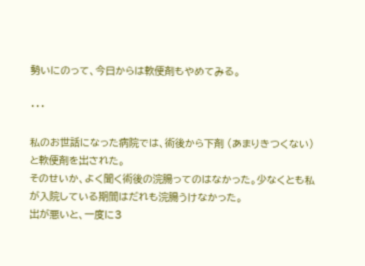勢いにのって、今日からは軟便剤もやめてみる。

・・・

私のお世話になった病院では、術後から下剤 (あまりきつくない) と軟便剤を出された。
そのせいか、よく聞く術後の浣腸ってのはなかった。少なくとも私が入院している期間はだれも浣腸うけなかった。
出が悪いと、一度に3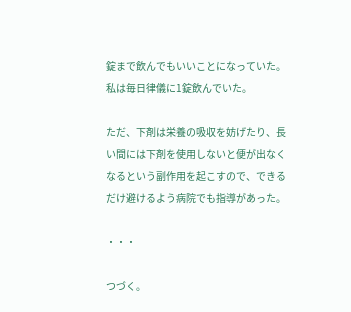錠まで飲んでもいいことになっていた。
私は毎日律儀に1錠飲んでいた。

ただ、下剤は栄養の吸収を妨げたり、長い間には下剤を使用しないと便が出なくなるという副作用を起こすので、できるだけ避けるよう病院でも指導があった。

・・・

つづく。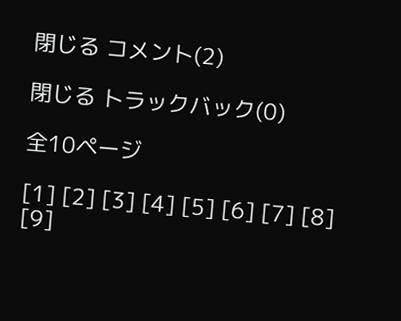閉じる コメント(2)

閉じる トラックバック(0)

全10ページ

[1] [2] [3] [4] [5] [6] [7] [8] [9]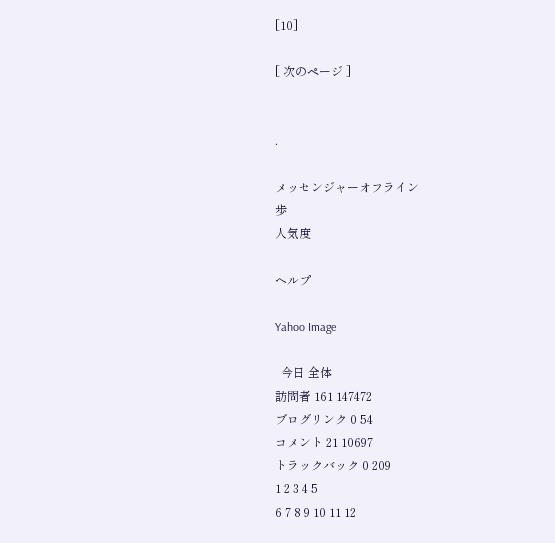[10]

[ 次のページ ]


.

メッセンジャーオフライン
歩
人気度

ヘルプ

Yahoo Image

  今日 全体
訪問者 161 147472
ブログリンク 0 54
コメント 21 10697
トラックバック 0 209
1 2 3 4 5
6 7 8 9 10 11 12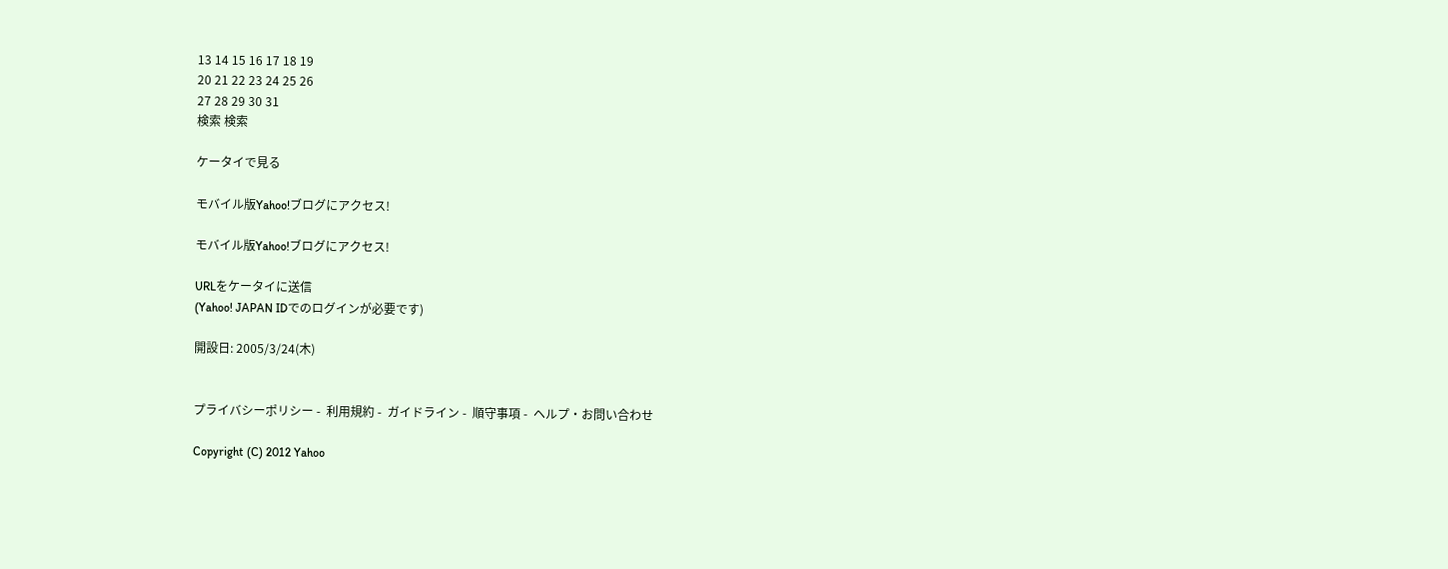13 14 15 16 17 18 19
20 21 22 23 24 25 26
27 28 29 30 31
検索 検索

ケータイで見る

モバイル版Yahoo!ブログにアクセス!

モバイル版Yahoo!ブログにアクセス!

URLをケータイに送信
(Yahoo! JAPAN IDでのログインが必要です)

開設日: 2005/3/24(木)


プライバシーポリシー -  利用規約 -  ガイドライン -  順守事項 -  ヘルプ・お問い合わせ

Copyright (C) 2012 Yahoo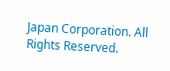Japan Corporation. All Rights Reserved.